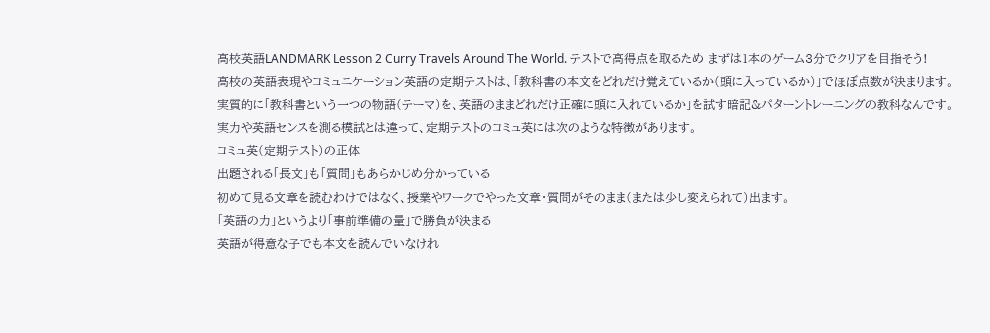高校英語LANDMARK Lesson 2 Curry Travels Around The World. テストで高得点を取るため まずは1本のゲーム3分でクリアを目指そう!
高校の英語表現やコミュニケーション英語の定期テストは、「教科書の本文をどれだけ覚えているか(頭に入っているか)」でほぼ点数が決まります。
実質的に「教科書という一つの物語(テーマ)を、英語のままどれだけ正確に頭に入れているか」を試す暗記&パターントレーニングの教科なんです。
実力や英語センスを測る模試とは違って、定期テストのコミュ英には次のような特徴があります。
コミュ英(定期テスト)の正体
出題される「長文」も「質問」もあらかじめ分かっている
初めて見る文章を読むわけではなく、授業やワークでやった文章・質問がそのまま(または少し変えられて)出ます。
「英語の力」というより「事前準備の量」で勝負が決まる
英語が得意な子でも本文を読んでいなけれ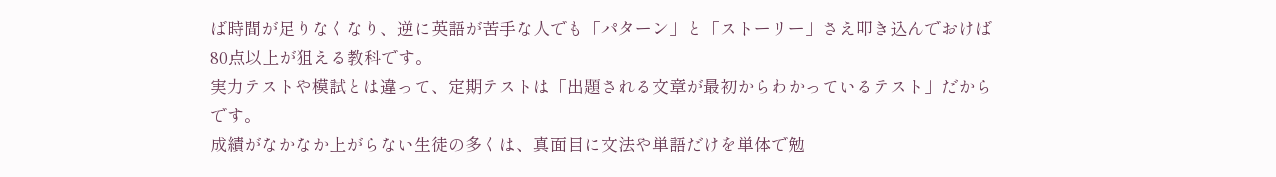ば時間が足りなくなり、逆に英語が苦手な人でも「パターン」と「ストーリー」さえ叩き込んでおけば80点以上が狙える教科です。
実力テストや模試とは違って、定期テストは「出題される文章が最初からわかっているテスト」だからです。
成績がなかなか上がらない生徒の多くは、真面目に文法や単語だけを単体で勉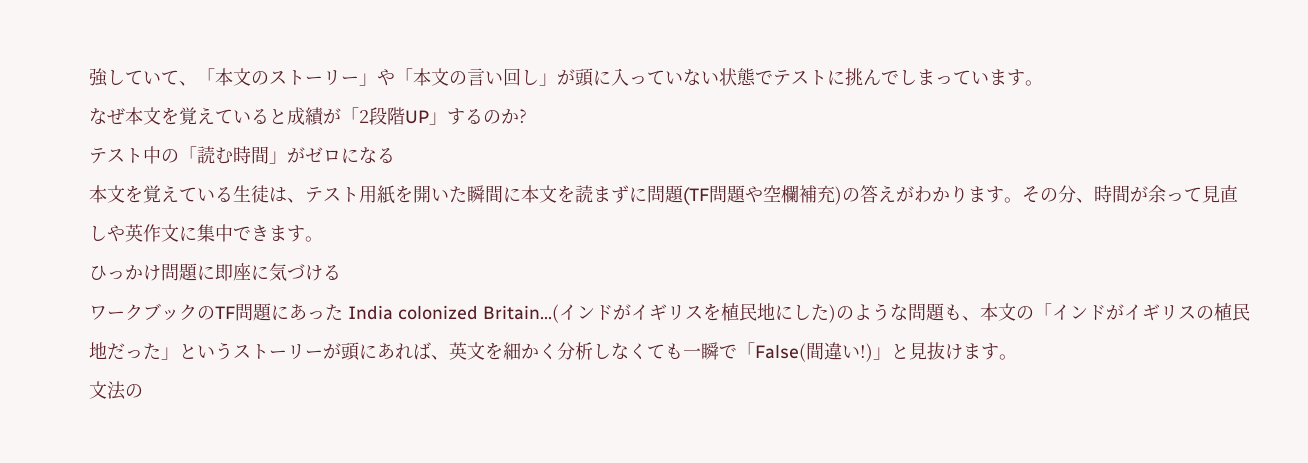強していて、「本文のストーリー」や「本文の言い回し」が頭に入っていない状態でテストに挑んでしまっています。
なぜ本文を覚えていると成績が「2段階UP」するのか?
テスト中の「読む時間」がゼロになる
本文を覚えている生徒は、テスト用紙を開いた瞬間に本文を読まずに問題(TF問題や空欄補充)の答えがわかります。その分、時間が余って見直しや英作文に集中できます。
ひっかけ問題に即座に気づける
ワークブックのTF問題にあった India colonized Britain...(インドがイギリスを植民地にした)のような問題も、本文の「インドがイギリスの植民地だった」というストーリーが頭にあれば、英文を細かく分析しなくても一瞬で「False(間違い!)」と見抜けます。
文法の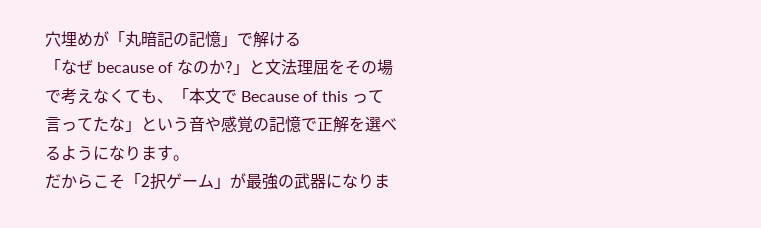穴埋めが「丸暗記の記憶」で解ける
「なぜ because of なのか?」と文法理屈をその場で考えなくても、「本文で Because of this って言ってたな」という音や感覚の記憶で正解を選べるようになります。
だからこそ「2択ゲーム」が最強の武器になりま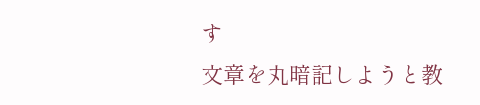す
文章を丸暗記しようと教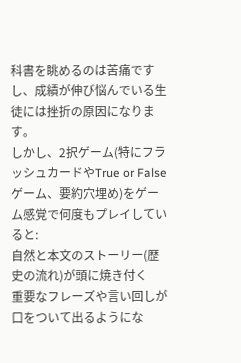科書を眺めるのは苦痛ですし、成績が伸び悩んでいる生徒には挫折の原因になります。
しかし、2択ゲーム(特にフラッシュカードやTrue or Falseゲーム、要約穴埋め)をゲーム感覚で何度もプレイしていると:
自然と本文のストーリー(歴史の流れ)が頭に焼き付く
重要なフレーズや言い回しが口をついて出るようにな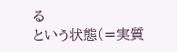る
という状態(=実質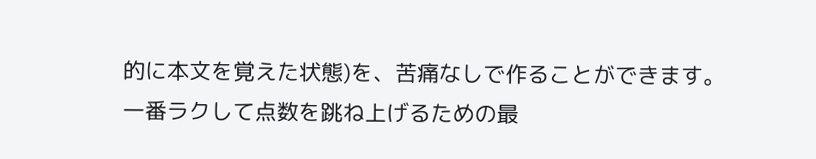的に本文を覚えた状態)を、苦痛なしで作ることができます。
一番ラクして点数を跳ね上げるための最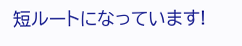短ルートになっています!